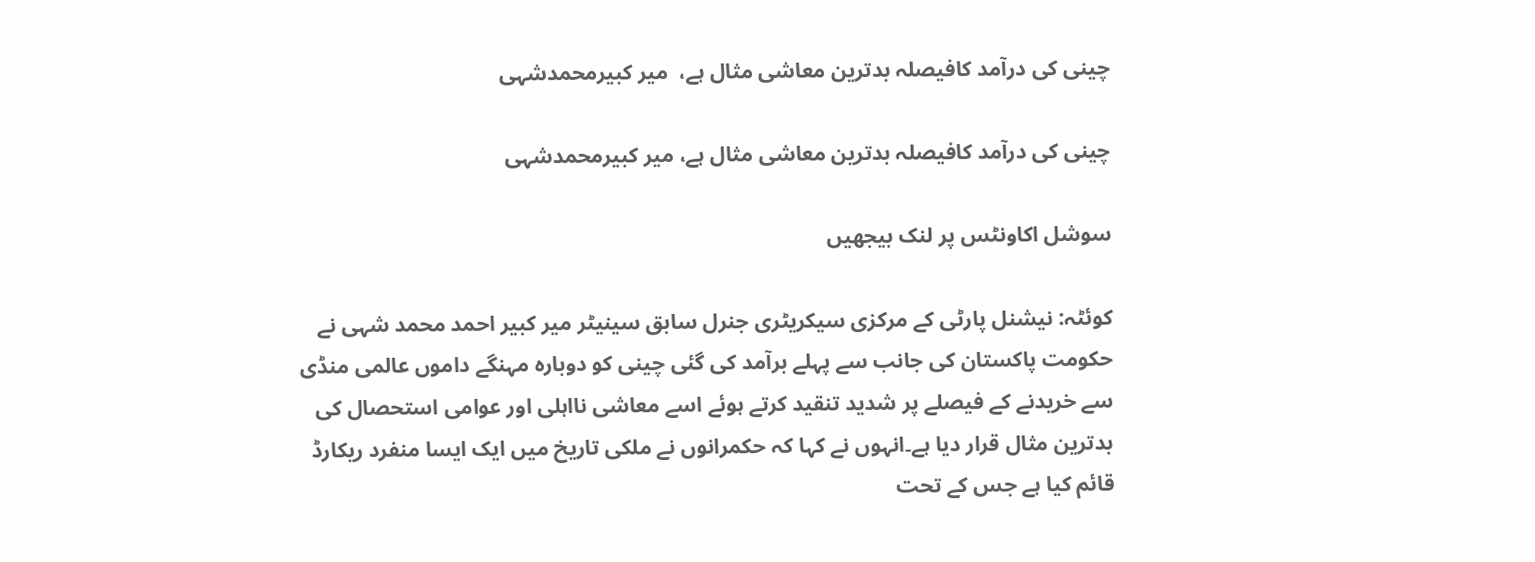چینی کی درآمد کافیصلہ بدترین معاشی مثال ہے،  میر کبیرمحمدشہی

چینی کی درآمد کافیصلہ بدترین معاشی مثال ہے، میر کبیرمحمدشہی

سوشل اکاونٹس پر لنک بیجھیں

کوئٹہ: نیشنل پارٹی کے مرکزی سیکریٹری جنرل سابق سینیٹر میر کبیر احمد محمد شہی نے حکومت پاکستان کی جانب سے پہلے برآمد کی گئی چینی کو دوبارہ مہنگے داموں عالمی منڈی سے خریدنے کے فیصلے پر شدید تنقید کرتے ہوئے اسے معاشی نااہلی اور عوامی استحصال کی بدترین مثال قرار دیا ہے۔انہوں نے کہا کہ حکمرانوں نے ملکی تاریخ میں ایک ایسا منفرد ریکارڈ قائم کیا ہے جس کے تحت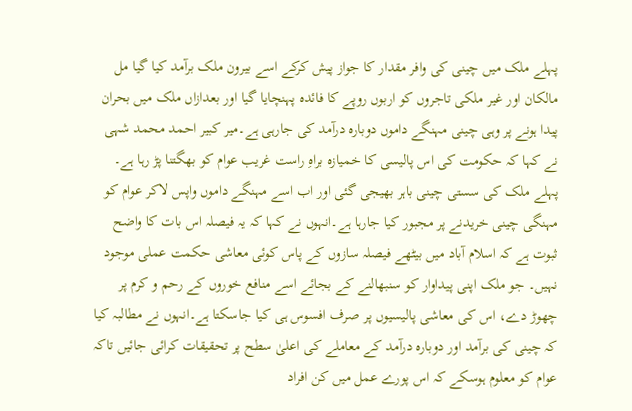پہلے ملک میں چینی کی وافر مقدار کا جواز پیش کرکے اسے بیرون ملک برآمد کیا گیا مل مالکان اور غیر ملکی تاجروں کو اربوں روپے کا فائدہ پہنچایا گیا اور بعدازاں ملک میں بحران پیدا ہونے پر وہی چینی مہنگے داموں دوبارہ درآمد کی جارہی ہے۔میر کبیر احمد محمد شہی نے کہا کہ حکومت کی اس پالیسی کا خمیازہ براہِ راست غریب عوام کو بھگتنا پڑ رہا ہے۔ پہلے ملک کی سستی چینی باہر بھیجی گئی اور اب اسے مہنگے داموں واپس لاکر عوام کو مہنگی چینی خریدنے پر مجبور کیا جارہا ہے۔انہوں نے کہا کہ یہ فیصلہ اس بات کا واضح ثبوت ہے کہ اسلام آباد میں بیٹھے فیصلہ سازوں کے پاس کوئی معاشی حکمت عملی موجود نہیں۔ جو ملک اپنی پیداوار کو سنبھالنے کے بجائے اسے منافع خوروں کے رحم و کرم پر چھوڑ دے، اس کی معاشی پالیسیوں پر صرف افسوس ہی کیا جاسکتا ہے۔انہوں نے مطالبہ کیا کہ چینی کی برآمد اور دوبارہ درآمد کے معاملے کی اعلیٰ سطح پر تحقیقات کرائی جائیں تاکہ عوام کو معلوم ہوسکے کہ اس پورے عمل میں کن افراد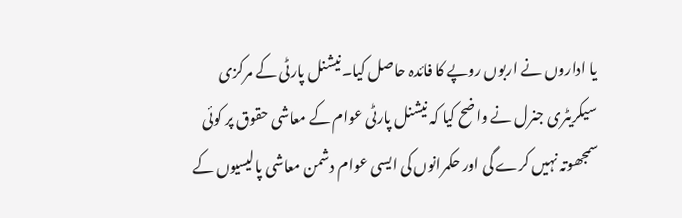یا اداروں نے اربوں روپے کا فائدہ حاصل کیا۔نیشنل پارٹی کے مرکزی سیکریٹری جنرل نے واضح کیا کہ نیشنل پارٹی عوام کے معاشی حقوق پر کوئی سمجھوتہ نہیں کرے گی اور حکمرانوں کی ایسی عوام دشمن معاشی پالیسیوں کے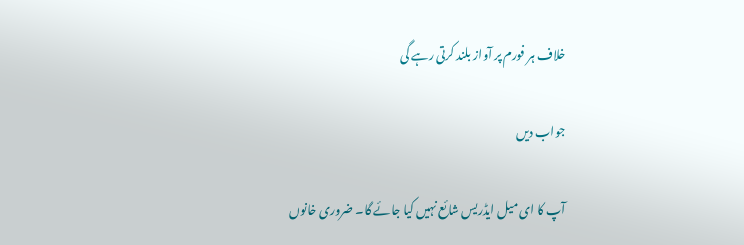خلاف ہر فورم پر آواز بلند کرتی رہے گی

جواب دیں

آپ کا ای میل ایڈریس شائع نہیں کیا جائے گا۔ ضروری خانوں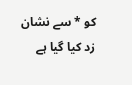کو * سے نشان زد کیا گیا ہے